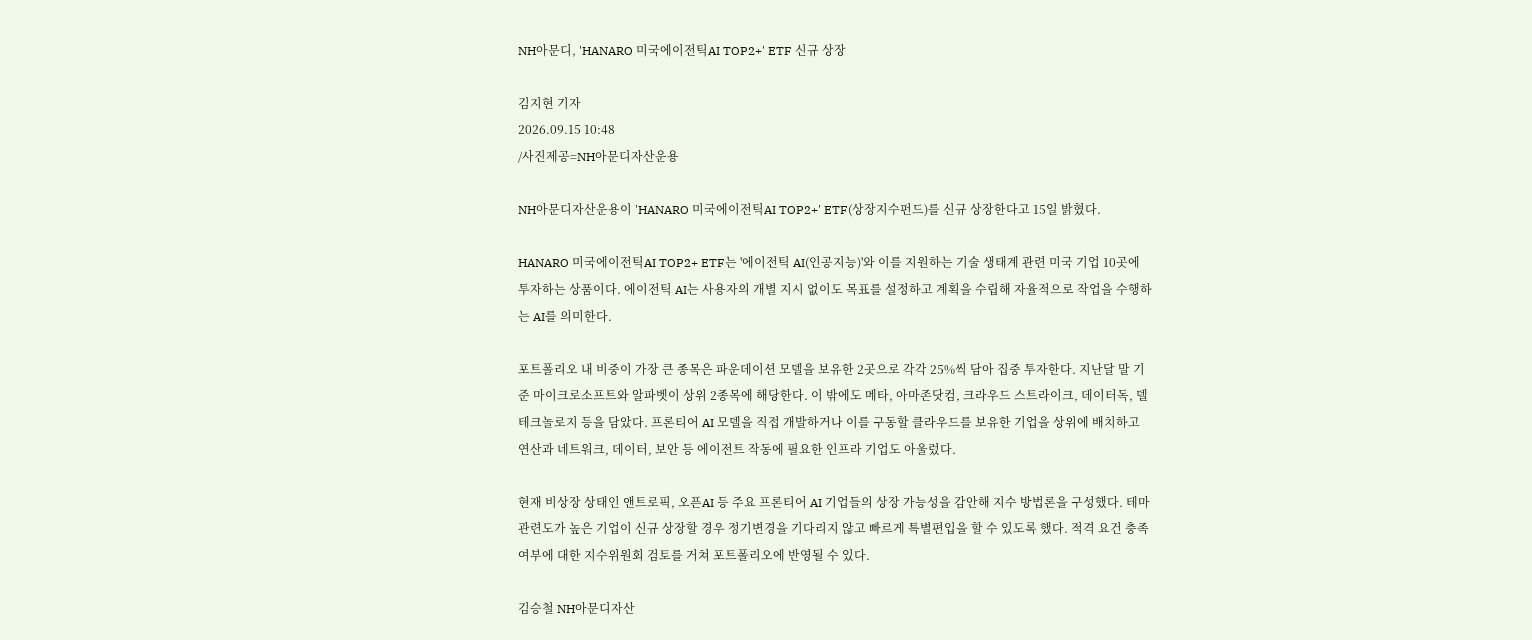NH아문디, 'HANARO 미국에이전틱AI TOP2+' ETF 신규 상장

김지현 기자
2026.09.15 10:48
/사진제공=NH아문디자산운용

NH아문디자산운용이 'HANARO 미국에이전틱AI TOP2+' ETF(상장지수펀드)를 신규 상장한다고 15일 밝혔다.

HANARO 미국에이전틱AI TOP2+ ETF는 '에이전틱 AI(인공지능)'와 이를 지원하는 기술 생태계 관련 미국 기업 10곳에 투자하는 상품이다. 에이전틱 AI는 사용자의 개별 지시 없이도 목표를 설정하고 계획을 수립해 자율적으로 작업을 수행하는 AI를 의미한다.

포트폴리오 내 비중이 가장 큰 종목은 파운데이션 모델을 보유한 2곳으로 각각 25%씩 담아 집중 투자한다. 지난달 말 기준 마이크로소프트와 알파벳이 상위 2종목에 해당한다. 이 밖에도 메타, 아마존닷컴, 크라우드 스트라이크, 데이터독, 델 테크놀로지 등을 담았다. 프론티어 AI 모델을 직접 개발하거나 이를 구동할 클라우드를 보유한 기업을 상위에 배치하고 연산과 네트워크, 데이터, 보안 등 에이전트 작동에 필요한 인프라 기업도 아울렀다.

현재 비상장 상태인 앤트로픽, 오픈AI 등 주요 프론티어 AI 기업들의 상장 가능성을 감안해 지수 방법론을 구성했다. 테마 관련도가 높은 기업이 신규 상장할 경우 정기변경을 기다리지 않고 빠르게 특별편입을 할 수 있도록 했다. 적격 요건 충족 여부에 대한 지수위원회 검토를 거쳐 포트폴리오에 반영될 수 있다.

김승철 NH아문디자산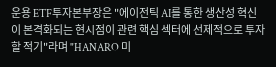운용 ETF투자본부장은 "에이전틱 AI를 통한 생산성 혁신이 본격화되는 현시점이 관련 핵심 섹터에 선제적으로 투자할 적기"라며 "HANARO 미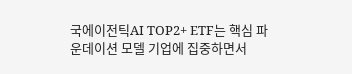국에이전틱AI TOP2+ ETF는 핵심 파운데이션 모델 기업에 집중하면서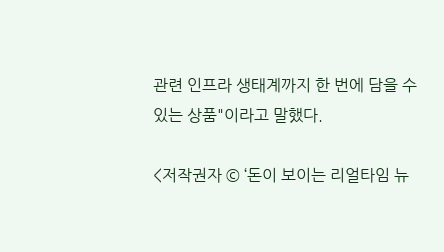관련 인프라 생태계까지 한 번에 담을 수 있는 상품"이라고 말했다.

<저작권자 © ‘돈이 보이는 리얼타임 뉴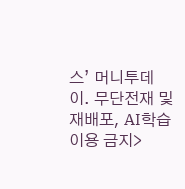스’ 머니투데이. 무단전재 및 재배포, AI학습 이용 금지>